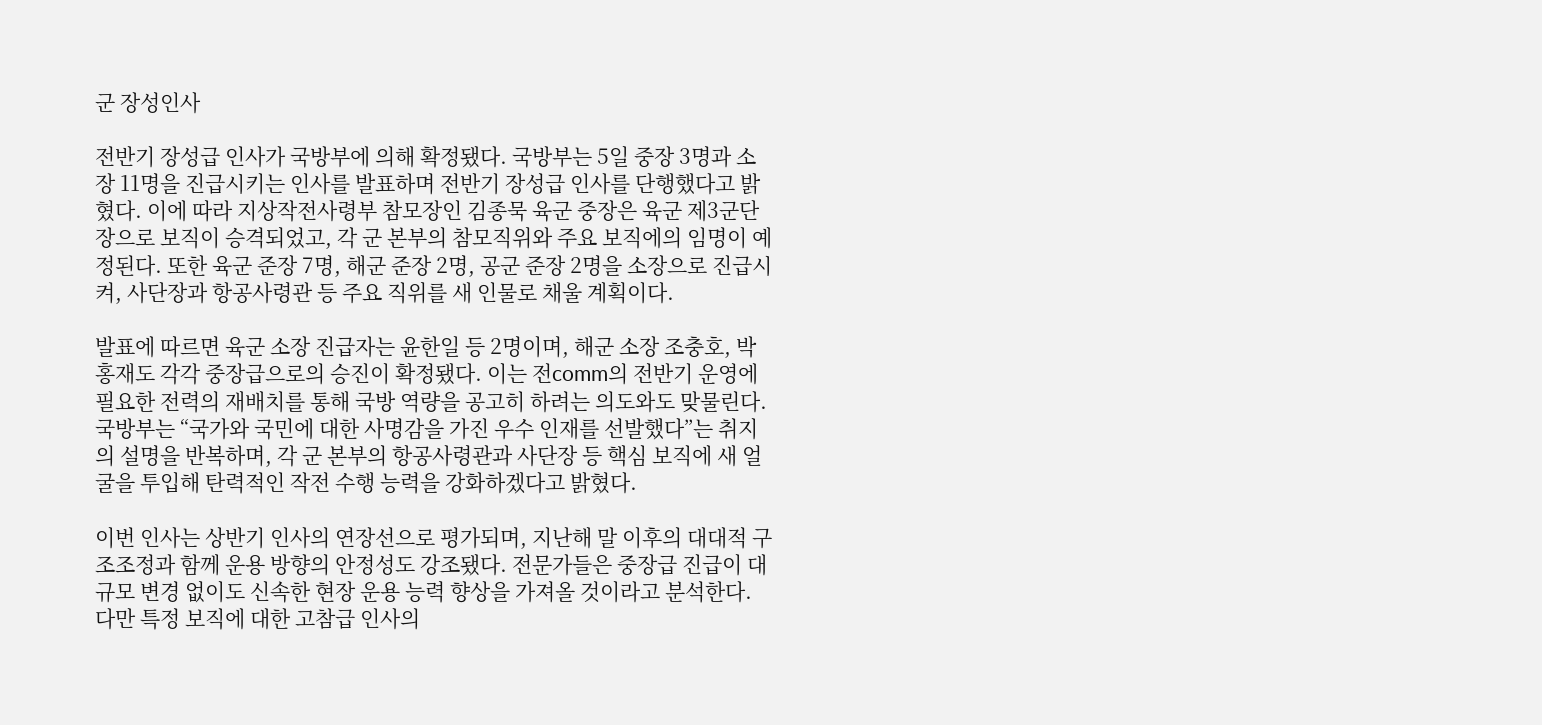군 장성인사

전반기 장성급 인사가 국방부에 의해 확정됐다. 국방부는 5일 중장 3명과 소장 11명을 진급시키는 인사를 발표하며 전반기 장성급 인사를 단행했다고 밝혔다. 이에 따라 지상작전사령부 참모장인 김종묵 육군 중장은 육군 제3군단장으로 보직이 승격되었고, 각 군 본부의 참모직위와 주요 보직에의 임명이 예정된다. 또한 육군 준장 7명, 해군 준장 2명, 공군 준장 2명을 소장으로 진급시켜, 사단장과 항공사령관 등 주요 직위를 새 인물로 채울 계획이다.

발표에 따르면 육군 소장 진급자는 윤한일 등 2명이며, 해군 소장 조충호, 박홍재도 각각 중장급으로의 승진이 확정됐다. 이는 전comm의 전반기 운영에 필요한 전력의 재배치를 통해 국방 역량을 공고히 하려는 의도와도 맞물린다. 국방부는 “국가와 국민에 대한 사명감을 가진 우수 인재를 선발했다”는 취지의 설명을 반복하며, 각 군 본부의 항공사령관과 사단장 등 핵심 보직에 새 얼굴을 투입해 탄력적인 작전 수행 능력을 강화하겠다고 밝혔다.

이번 인사는 상반기 인사의 연장선으로 평가되며, 지난해 말 이후의 대대적 구조조정과 함께 운용 방향의 안정성도 강조됐다. 전문가들은 중장급 진급이 대규모 변경 없이도 신속한 현장 운용 능력 향상을 가져올 것이라고 분석한다. 다만 특정 보직에 대한 고참급 인사의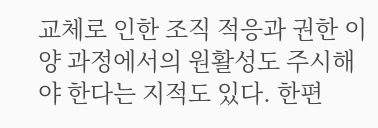교체로 인한 조직 적응과 권한 이양 과정에서의 원활성도 주시해야 한다는 지적도 있다. 한편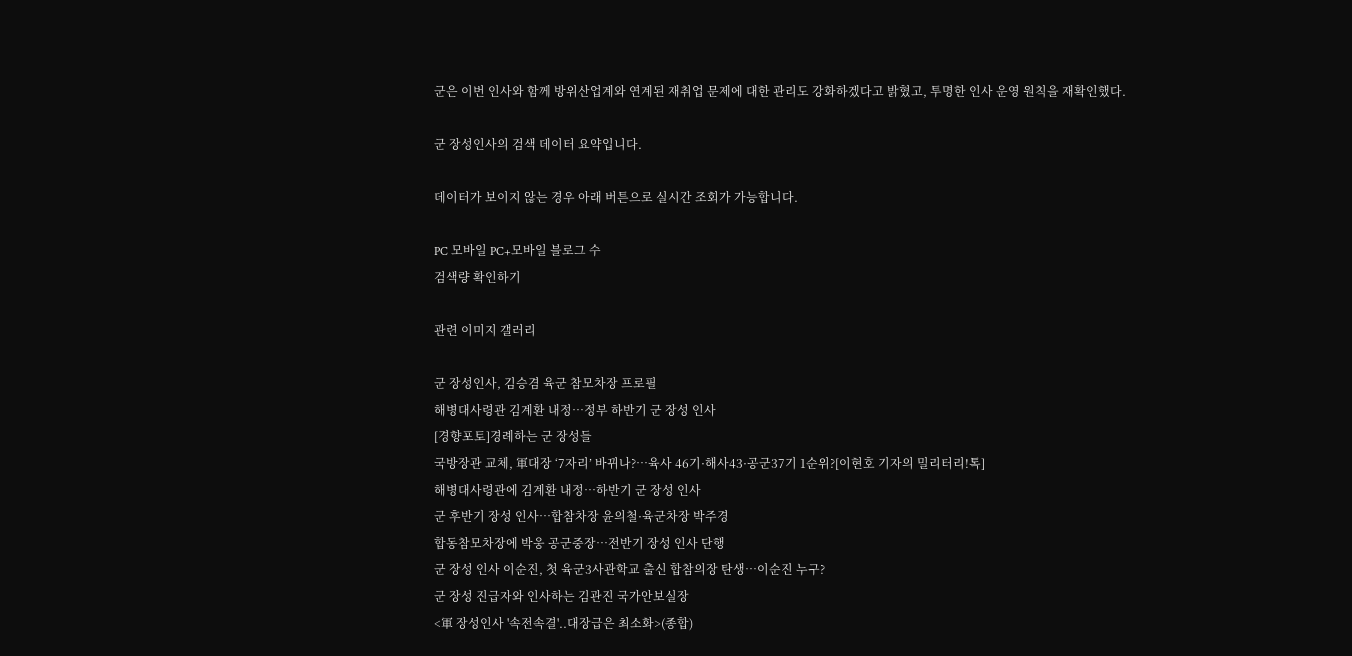군은 이번 인사와 함께 방위산업계와 연계된 재취업 문제에 대한 관리도 강화하겠다고 밝혔고, 투명한 인사 운영 원칙을 재확인했다.

군 장성인사의 검색 데이터 요약입니다.

데이터가 보이지 않는 경우 아래 버튼으로 실시간 조회가 가능합니다.

PC 모바일 PC+모바일 블로그 수
검색량 확인하기

관련 이미지 갤러리

군 장성인사, 김승겸 육군 참모차장 프로필
해병대사령관 김계환 내정…정부 하반기 군 장성 인사
[경향포토]경례하는 군 장성들
국방장관 교체, 軍대장 ‘7자리’ 바뀌나?…육사 46기·해사43·공군37기 1순위?[이현호 기자의 밀리터리!톡]
해병대사령관에 김계환 내정…하반기 군 장성 인사
군 후반기 장성 인사…합참차장 윤의철·육군차장 박주경
합동참모차장에 박웅 공군중장…전반기 장성 인사 단행
군 장성 인사 이순진, 첫 육군3사관학교 출신 합참의장 탄생…이순진 누구?
군 장성 진급자와 인사하는 김관진 국가안보실장
<軍 장성인사 '속전속결'..대장급은 최소화>(종합)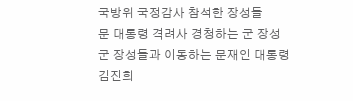국방위 국정감사 참석한 장성들
문 대통령 격려사 경청하는 군 장성
군 장성들과 이동하는 문재인 대통령
김진희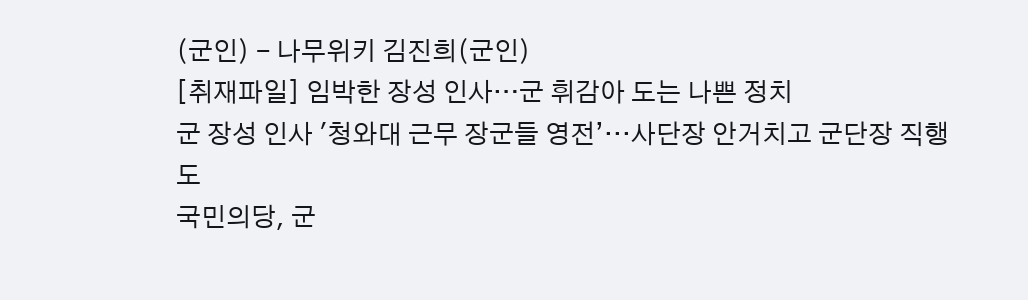(군인) - 나무위키 김진희(군인)
[취재파일] 임박한 장성 인사…군 휘감아 도는 나쁜 정치
군 장성 인사 '청와대 근무 장군들 영전’···사단장 안거치고 군단장 직행도
국민의당, 군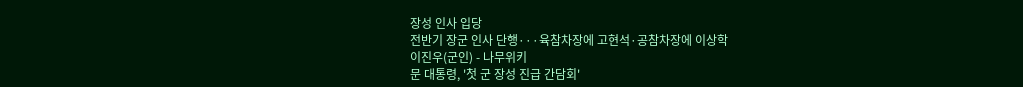장성 인사 입당
전반기 장군 인사 단행···육참차장에 고현석·공참차장에 이상학
이진우(군인) - 나무위키
문 대통령, '첫 군 장성 진급 간담회'